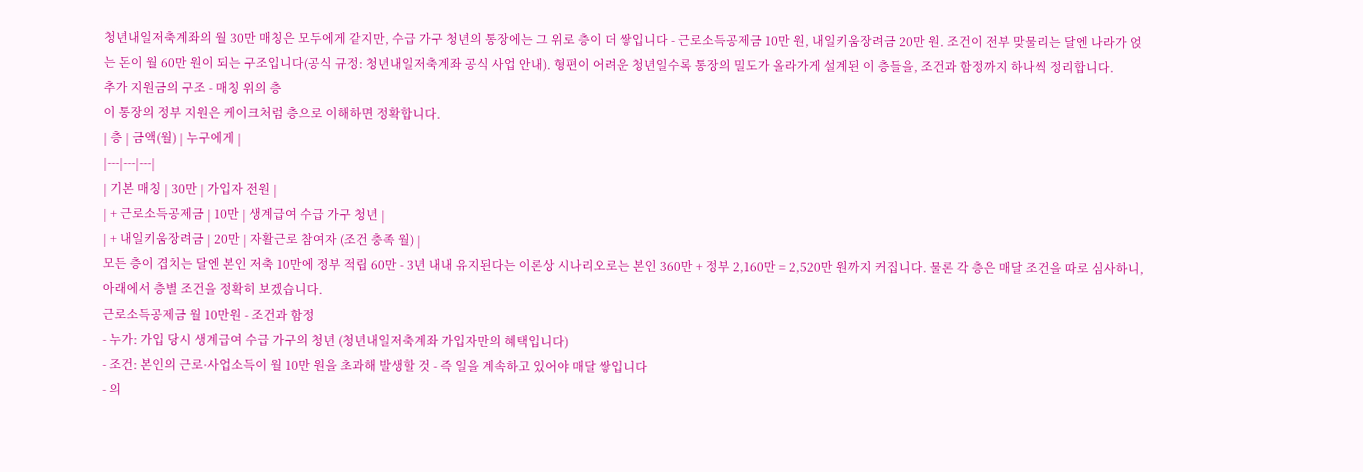청년내일저축계좌의 월 30만 매칭은 모두에게 같지만, 수급 가구 청년의 통장에는 그 위로 층이 더 쌓입니다 - 근로소득공제금 10만 원, 내일키움장려금 20만 원. 조건이 전부 맞물리는 달엔 나라가 얹는 돈이 월 60만 원이 되는 구조입니다(공식 규정: 청년내일저축계좌 공식 사업 안내). 형편이 어려운 청년일수록 통장의 밀도가 올라가게 설계된 이 층들을, 조건과 함정까지 하나씩 정리합니다.
추가 지원금의 구조 - 매칭 위의 층
이 통장의 정부 지원은 케이크처럼 층으로 이해하면 정확합니다.
| 층 | 금액(월) | 누구에게 |
|---|---|---|
| 기본 매칭 | 30만 | 가입자 전원 |
| + 근로소득공제금 | 10만 | 생계급여 수급 가구 청년 |
| + 내일키움장려금 | 20만 | 자활근로 참여자 (조건 충족 월) |
모든 층이 겹치는 달엔 본인 저축 10만에 정부 적립 60만 - 3년 내내 유지된다는 이론상 시나리오로는 본인 360만 + 정부 2,160만 = 2,520만 원까지 커집니다. 물론 각 층은 매달 조건을 따로 심사하니, 아래에서 층별 조건을 정확히 보겠습니다.
근로소득공제금 월 10만원 - 조건과 함정
- 누가: 가입 당시 생계급여 수급 가구의 청년 (청년내일저축계좌 가입자만의 혜택입니다)
- 조건: 본인의 근로·사업소득이 월 10만 원을 초과해 발생할 것 - 즉 일을 계속하고 있어야 매달 쌓입니다
- 의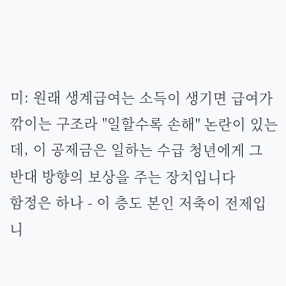미: 원래 생계급여는 소득이 생기면 급여가 깎이는 구조라 "일할수록 손해" 논란이 있는데, 이 공제금은 일하는 수급 청년에게 그 반대 방향의 보상을 주는 장치입니다
함정은 하나 - 이 층도 본인 저축이 전제입니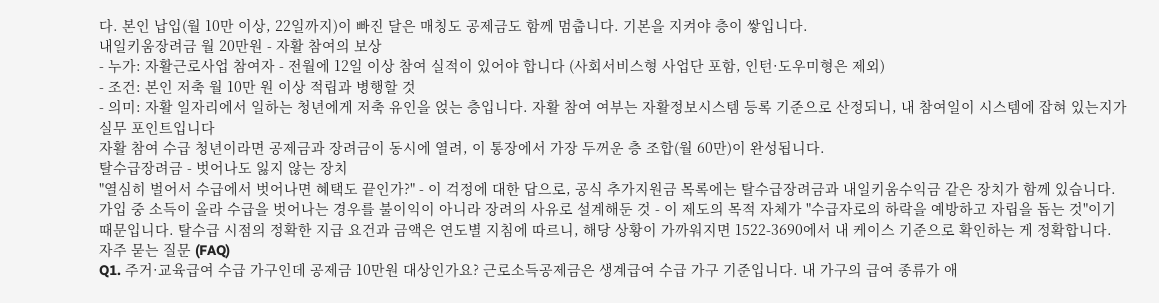다. 본인 납입(월 10만 이상, 22일까지)이 빠진 달은 매칭도 공제금도 함께 멈춥니다. 기본을 지켜야 층이 쌓입니다.
내일키움장려금 월 20만원 - 자활 참여의 보상
- 누가: 자활근로사업 참여자 - 전월에 12일 이상 참여 실적이 있어야 합니다 (사회서비스형 사업단 포함, 인턴·도우미형은 제외)
- 조건: 본인 저축 월 10만 원 이상 적립과 병행할 것
- 의미: 자활 일자리에서 일하는 청년에게 저축 유인을 얹는 층입니다. 자활 참여 여부는 자활정보시스템 등록 기준으로 산정되니, 내 참여일이 시스템에 잡혀 있는지가 실무 포인트입니다
자활 참여 수급 청년이라면 공제금과 장려금이 동시에 열려, 이 통장에서 가장 두꺼운 층 조합(월 60만)이 완성됩니다.
탈수급장려금 - 벗어나도 잃지 않는 장치
"열심히 벌어서 수급에서 벗어나면 혜택도 끝인가?" - 이 걱정에 대한 답으로, 공식 추가지원금 목록에는 탈수급장려금과 내일키움수익금 같은 장치가 함께 있습니다. 가입 중 소득이 올라 수급을 벗어나는 경우를 불이익이 아니라 장려의 사유로 설계해둔 것 - 이 제도의 목적 자체가 "수급자로의 하락을 예방하고 자립을 돕는 것"이기 때문입니다. 탈수급 시점의 정확한 지급 요건과 금액은 연도별 지침에 따르니, 해당 상황이 가까워지면 1522-3690에서 내 케이스 기준으로 확인하는 게 정확합니다.
자주 묻는 질문 (FAQ)
Q1. 주거·교육급여 수급 가구인데 공제금 10만원 대상인가요? 근로소득공제금은 생계급여 수급 가구 기준입니다. 내 가구의 급여 종류가 애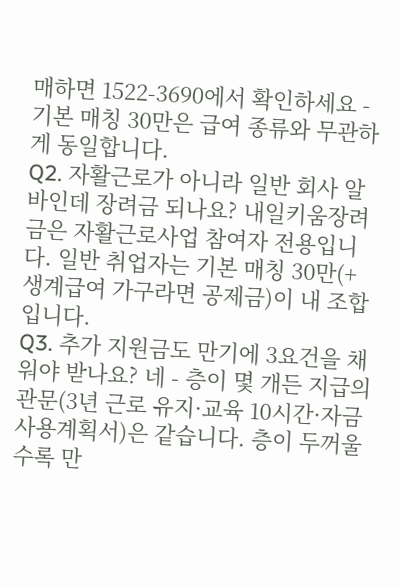매하면 1522-3690에서 확인하세요 - 기본 매칭 30만은 급여 종류와 무관하게 동일합니다.
Q2. 자활근로가 아니라 일반 회사 알바인데 장려금 되나요? 내일키움장려금은 자활근로사업 참여자 전용입니다. 일반 취업자는 기본 매칭 30만(+ 생계급여 가구라면 공제금)이 내 조합입니다.
Q3. 추가 지원금도 만기에 3요건을 채워야 받나요? 네 - 층이 몇 개든 지급의 관문(3년 근로 유지·교육 10시간·자금사용계획서)은 같습니다. 층이 두꺼울수록 만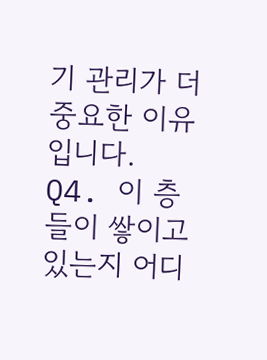기 관리가 더 중요한 이유입니다.
Q4. 이 층들이 쌓이고 있는지 어디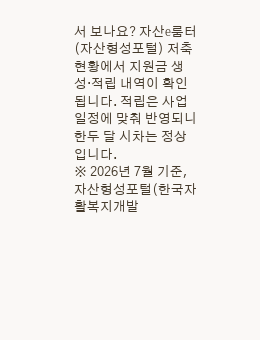서 보나요? 자산e룸터(자산형성포털) 저축현황에서 지원금 생성·적립 내역이 확인됩니다. 적립은 사업 일정에 맞춰 반영되니 한두 달 시차는 정상입니다.
※ 2026년 7월 기준, 자산형성포털(한국자활복지개발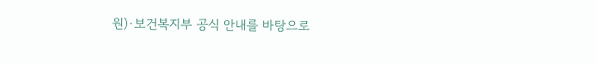원)·보건복지부 공식 안내를 바탕으로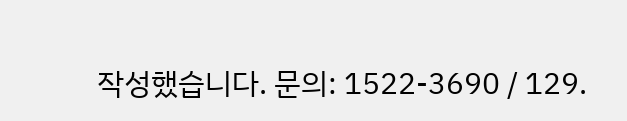작성했습니다. 문의: 1522-3690 / 129.